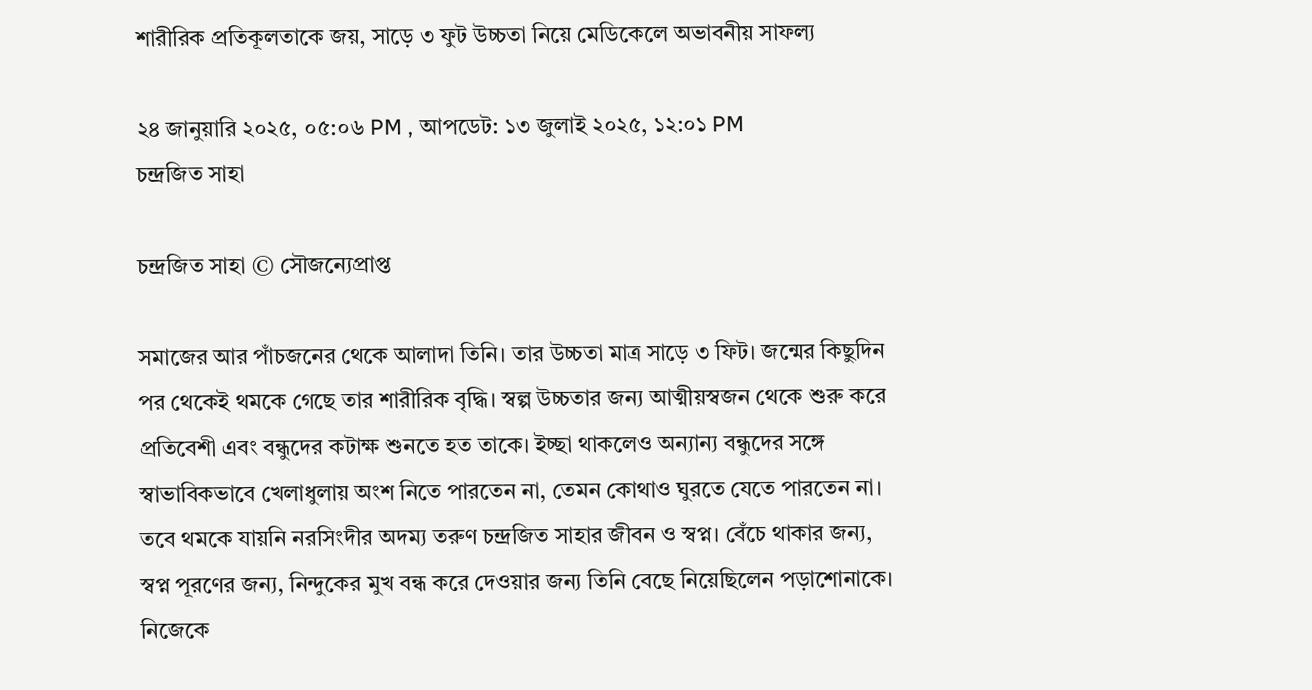শারীরিক প্রতিকূলতাকে জয়, সাড়ে ৩ ফুট উচ্চতা নিয়ে মেডিকেলে অভাবনীয় সাফল্য

২৪ জানুয়ারি ২০২৫, ০৫:০৬ PM , আপডেট: ১৩ জুলাই ২০২৫, ১২:০১ PM
চন্দ্রজিত সাহা

চন্দ্রজিত সাহা © সৌজন্যেপ্রাপ্ত

সমাজের আর পাঁচজনের থেকে আলাদা তিনি। তার উচ্চতা মাত্র সাড়ে ৩ ফিট। জন্মের কিছুদিন পর থেকেই থমকে গেছে তার শারীরিক বৃদ্ধি। স্বল্প উচ্চতার জন্য আত্মীয়স্বজন থেকে শুরু করে প্রতিবেশী এবং বন্ধুদের কটাক্ষ শুনতে হত তাকে। ইচ্ছা থাকলেও অন্যান্য বন্ধুদের সঙ্গে স্বাভাবিকভাবে খেলাধুলায় অংশ নিতে পারতেন না, তেমন কোথাও ঘুরতে যেতে পারতেন না। তবে থমকে যায়নি নরসিংদীর অদম্য তরুণ চন্দ্রজিত সাহার জীবন ও স্বপ্ন। বেঁচে থাকার জন্য, স্বপ্ন পূরণের জন্য, নিন্দুকের মুখ বন্ধ করে দেওয়ার জন্য তিনি বেছে নিয়েছিলেন পড়াশোনাকে। নিজেকে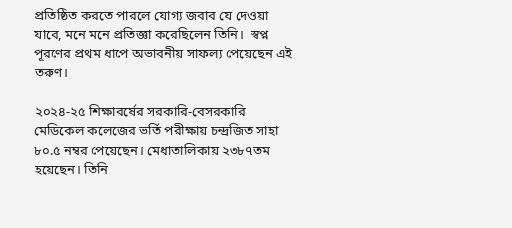প্রতিষ্ঠিত করতে পারলে যোগ্য জবাব যে দেওয়া যাবে, মনে মনে প্রতিজ্ঞা করেছিলেন তিনি।  স্বপ্ন পূরণের প্রথম ধাপে অভাবনীয় সাফল্য পেয়েছেন এই তরুণ।

২০২৪-২৫ শিক্ষাবর্ষের সরকারি-বেসরকারি মেডিকেল কলেজের ভর্তি পরীক্ষায় চন্দ্রজিত সাহা ৮০.৫ নম্বর পেয়েছেন। মেধাতালিকায় ২৩৮৭তম হয়েছেন। তিনি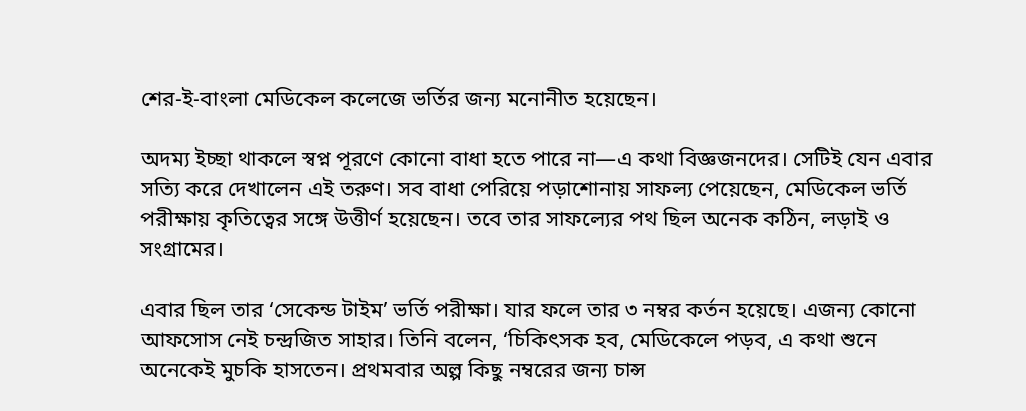শের-ই-বাংলা মেডিকেল কলেজে ভর্তির জন্য মনোনীত হয়েছেন।

অদম্য ইচ্ছা থাকলে স্বপ্ন পূরণে কোনো বাধা হতে পারে না—এ কথা বিজ্ঞজনদের। সেটিই যেন এবার সত্যি করে দেখালেন এই তরুণ। সব বাধা পেরিয়ে পড়াশোনায় সাফল্য পেয়েছেন, মেডিকেল ভর্তি পরীক্ষায় কৃতিত্বের সঙ্গে উত্তীর্ণ হয়েছেন। তবে তার সাফল্যের পথ ছিল অনেক কঠিন, লড়াই ও সংগ্রামের।

এবার ছিল তার ‘সেকেন্ড টাইম’ ভর্তি পরীক্ষা। যার ফলে তার ৩ নম্বর কর্তন হয়েছে। এজন্য কোনো আফসোস নেই চন্দ্রজিত সাহার। তিনি বলেন, ‘চিকিৎসক হব, মেডিকেলে পড়ব, এ কথা শুনে অনেকেই মুচকি হাসতেন। প্রথমবার অল্প কিছু নম্বরের জন্য চান্স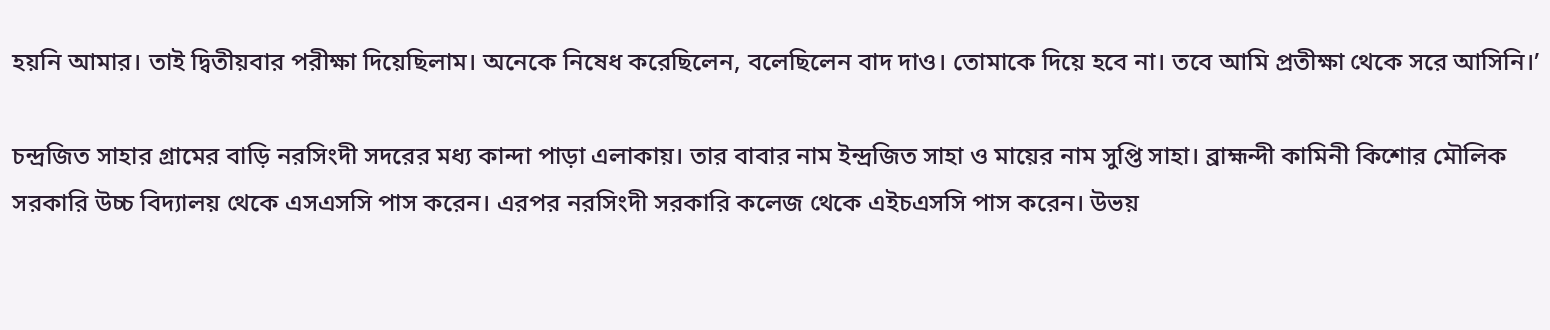হয়নি আমার। তাই দ্বিতীয়বার পরীক্ষা দিয়েছিলাম। অনেকে নিষেধ করেছিলেন, বলেছিলেন বাদ দাও। তোমাকে দিয়ে হবে না। তবে আমি প্রতীক্ষা থেকে সরে আসিনি।’

চন্দ্রজিত সাহার গ্রামের বাড়ি নরসিংদী সদরের মধ্য কান্দা পাড়া এলাকায়। তার বাবার নাম ইন্দ্রজিত সাহা ও মায়ের নাম সুপ্তি সাহা। ব্রাহ্মন্দী কামিনী কিশোর মৌলিক সরকারি উচ্চ বিদ্যালয় থেকে এসএসসি পাস করেন। এরপর নরসিংদী সরকারি কলেজ থেকে এইচএসসি পাস করেন। উভয়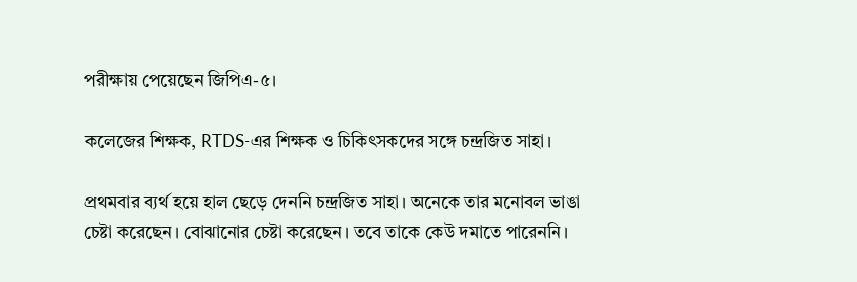পরীক্ষায় পেয়েছেন জিপিএ-৫।

কলেজের শিক্ষক, RTDS-এর শিক্ষক ও চিকিৎসকদের সঙ্গে চন্দ্রজিত সাহা।

প্রথমবার ব্যর্থ হয়ে হাল ছেড়ে দেননি চন্দ্রজিত সাহা। অনেকে তার মনোবল ভাঙা চেষ্টা করেছেন। বোঝানোর চেষ্টা করেছেন। তবে তাকে কেউ দমাতে পারেননি।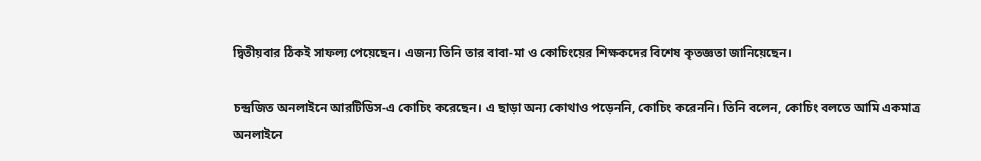দ্বিতীয়বার ঠিকই সাফল্য পেয়েছেন। এজন্য তিনি তার বাবা-মা ও কোচিংয়ের শিক্ষকদের বিশেষ কৃতজ্ঞতা জানিয়েছেন।

চন্দ্রজিত অনলাইনে আরটিডিস-এ কোচিং করেছেন। এ ছাড়া অন্য কোথাও পড়েননি, কোচিং করেননি। তিনি বলেন, কোচিং বলতে আমি একমাত্র অনলাইনে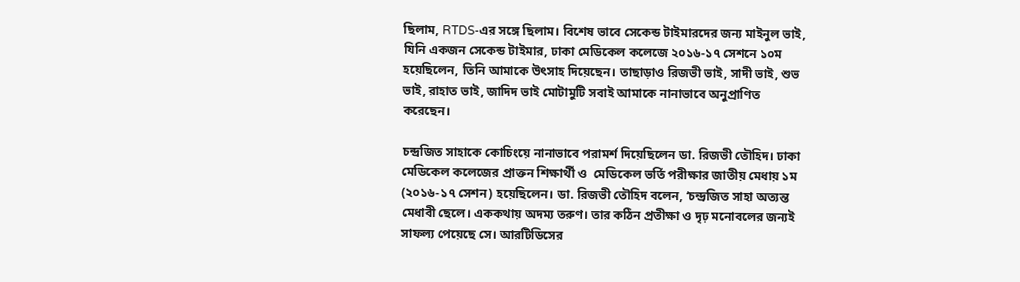ছিলাম, RTDS-এর সঙ্গে ছিলাম। বিশেষ ভাবে সেকেন্ড টাইমারদের জন্য মাইনুল ভাই, যিনি একজন সেকেন্ড টাইমার, ঢাকা মেডিকেল কলেজে ২০১৬-১৭ সেশনে ১০ম হয়েছিলেন, তিনি আমাকে উৎসাহ দিয়েছেন। তাছাড়াও রিজভী ভাই, সাদী ভাই, শুভ ভাই, রাহাত ভাই, জাদিদ ভাই মোটামুটি সবাই আমাকে নানাভাবে অনুপ্রাণিত করেছেন।

চন্দ্রজিত সাহাকে কোচিংয়ে নানাভাবে পরামর্শ দিয়েছিলেন ডা. রিজভী তৌহিদ। ঢাকা মেডিকেল কলেজের প্রাক্তন শিক্ষার্থী ও  মেডিকেল ভর্তি পরীক্ষার জাতীয় মেধায় ১ম (২০১৬-১৭ সেশন) হয়েছিলেন। ডা. রিজভী তৌহিদ বলেন, ‘চন্দ্রজিত সাহা অত্যন্ত মেধাবী ছেলে। এককথায় অদম্য তরুণ। তার কঠিন প্রতীক্ষা ও দৃঢ় মনোবলের জন্যই সাফল্য পেয়েছে সে। আরটিডিসের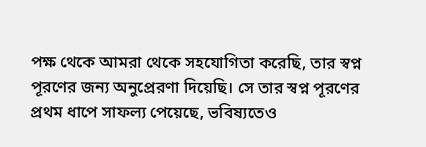পক্ষ থেকে আমরা থেকে সহযোগিতা করেছি, তার স্বপ্ন পূরণের জন্য অনুপ্রেরণা দিয়েছি। সে তার স্বপ্ন পূরণের প্রথম ধাপে সাফল্য পেয়েছে, ভবিষ্যতেও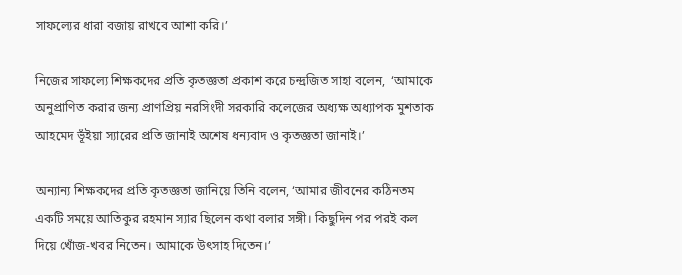সাফল্যের ধারা বজায় রাখবে আশা করি।’

নিজের সাফল্যে শিক্ষকদের প্রতি কৃতজ্ঞতা প্রকাশ করে চন্দ্রজিত সাহা বলেন,  ‘আমাকে অনুপ্রাণিত করার জন্য প্রাণপ্রিয় নরসিংদী সরকারি কলেজের অধ্যক্ষ অধ্যাপক মুশতাক আহমেদ ভূঁইয়া স্যারের প্রতি জানাই অশেষ ধন্যবাদ ও কৃতজ্ঞতা জানাই।’

অন্যান্য শিক্ষকদের প্রতি কৃতজ্ঞতা জানিয়ে তিনি বলেন, ‘আমার জীবনের কঠিনতম একটি সময়ে আতিকুর রহমান স্যার ছিলেন কথা বলার সঙ্গী। কিছুদিন পর পরই কল দিয়ে খোঁজ-খবর নিতেন। আমাকে উৎসাহ দিতেন।’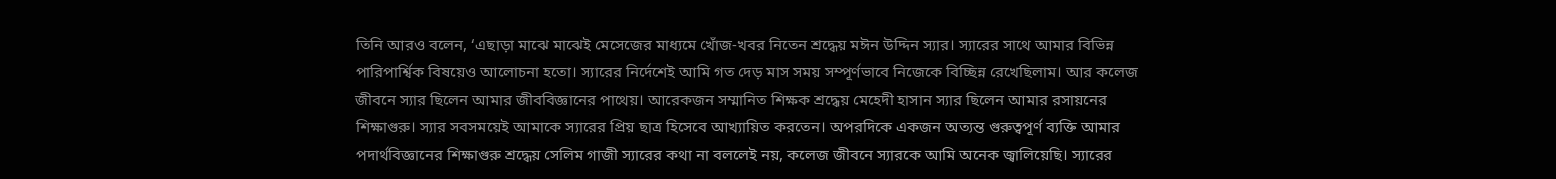তিনি আরও বলেন, ‘এছাড়া মাঝে মাঝেই মেসেজের মাধ্যমে খোঁজ-খবর নিতেন শ্রদ্ধেয় মঈন উদ্দিন স্যার। স্যারের সাথে আমার বিভিন্ন পারিপার্শ্বিক বিষয়েও আলোচনা হতো। স্যারের নির্দেশেই আমি গত দেড় মাস সময় সম্পূর্ণভাবে নিজেকে বিচ্ছিন্ন রেখেছিলাম। আর কলেজ জীবনে স্যার ছিলেন আমার জীববিজ্ঞানের পাথেয়। আরেকজন সম্মানিত শিক্ষক শ্রদ্ধেয় মেহেদী হাসান স্যার ছিলেন আমার রসায়নের শিক্ষাগুরু। স্যার সবসময়েই আমাকে স্যারের প্ৰিয় ছাত্র হিসেবে আখ্যায়িত করতেন। অপরদিকে একজন অত্যন্ত গুরুত্বপূর্ণ ব্যক্তি আমার পদার্থবিজ্ঞানের শিক্ষাগুরু শ্রদ্ধেয় সেলিম গাজী স্যারের কথা না বললেই নয়, কলেজ জীবনে স্যারকে আমি অনেক জ্বালিয়েছি। স্যারের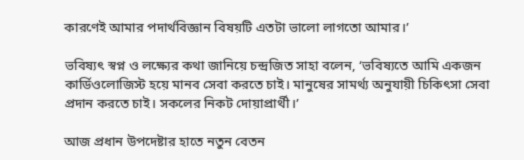কারণেই আমার পদার্থবিজ্ঞান বিষয়টি এতটা ভালো লাগতো আমার।’

ভবিষ্যৎ স্বপ্ন ও লক্ষ্যের কথা জানিয়ে চন্দ্রজিত সাহা বলেন, ‘ভবিষ্যতে আমি একজন কার্ডিওলোজিস্ট হয়ে মানব সেবা করতে চাই। মানুষের সামর্থ্য অনুযায়ী চিকিৎসা সেবা প্রদান করতে চাই। সকলের নিকট দোয়াপ্রার্থী।’

আজ প্রধান উপদেষ্টার হাতে নতুন বেতন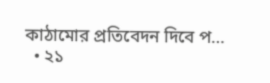কাঠামোর প্রতিবেদন দিবে প…
  • ২১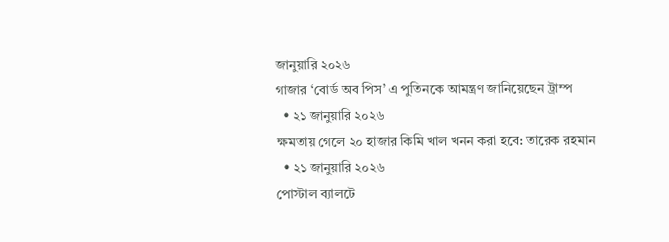জানুয়ারি ২০২৬
গাজার ‘বোর্ড অব পিস’ এ পুতিনকে আমন্ত্রণ জানিয়েছেন ট্রাম্প
  • ২১ জানুয়ারি ২০২৬
ক্ষমতায় গেলে ২০ হাজার কিমি খাল খনন করা হবে: তারেক রহমান
  • ২১ জানুয়ারি ২০২৬
পোস্টাল ব্যালটে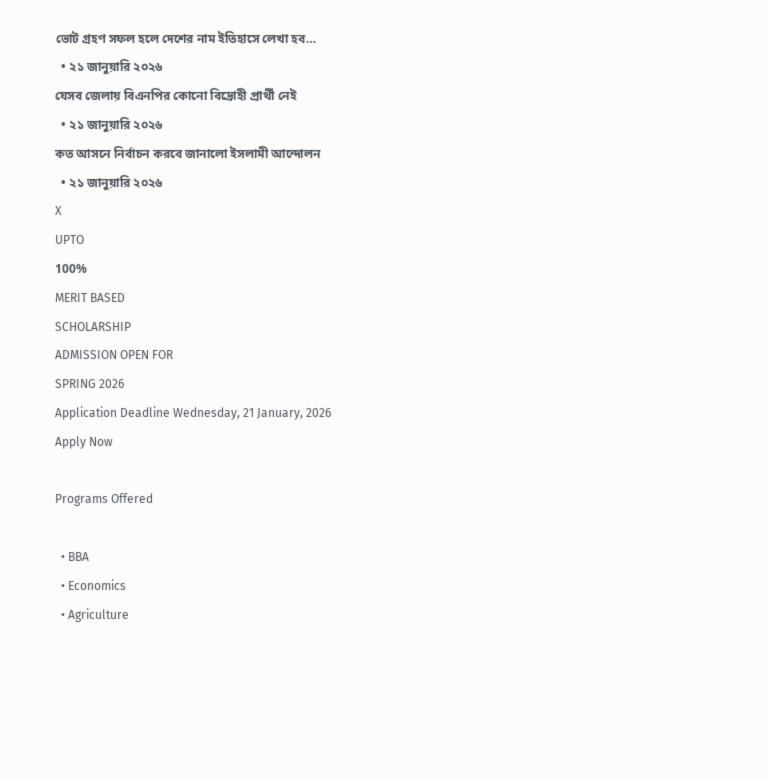ভোট গ্রহণ সফল হলে দেশের নাম ইতিহাসে লেখা হব…
  • ২১ জানুয়ারি ২০২৬
যেসব জেলায় বিএনপির কোনো বিদ্রোহী প্রার্থী নেই
  • ২১ জানুয়ারি ২০২৬
কত আসনে নির্বাচন করবে জানালো ইসলামী আন্দোলন
  • ২১ জানুয়ারি ২০২৬
X
UPTO
100%
MERIT BASED
SCHOLARSHIP
ADMISSION OPEN FOR
SPRING 2026
Application Deadline Wednesday, 21 January, 2026
Apply Now

Programs Offered

  • BBA
  • Economics
  • Agriculture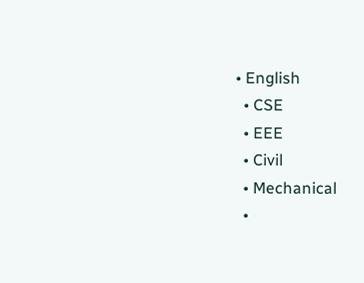• English
  • CSE
  • EEE
  • Civil
  • Mechanical
  •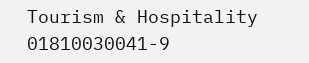Tourism & Hospitality
01810030041-9